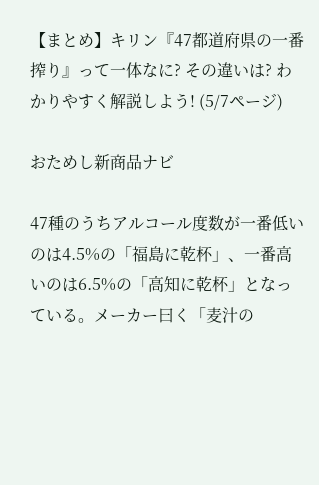【まとめ】キリン『47都道府県の一番搾り』って一体なに? その違いは? わかりやすく解説しよう! (5/7ページ)

おためし新商品ナビ

47種のうちアルコール度数が一番低いのは4.5%の「福島に乾杯」、一番高いのは6.5%の「高知に乾杯」となっている。メーカー曰く「麦汁の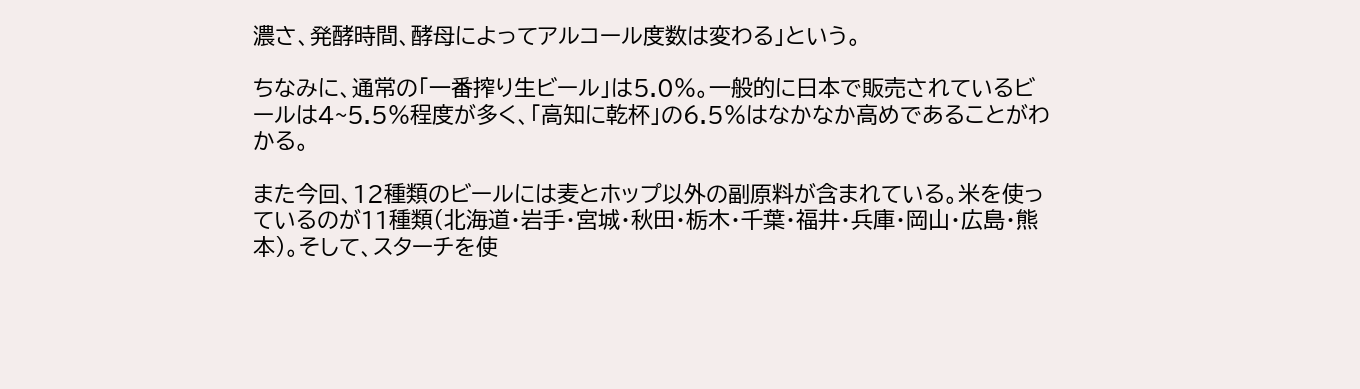濃さ、発酵時間、酵母によってアルコール度数は変わる」という。

ちなみに、通常の「一番搾り生ビール」は5.0%。一般的に日本で販売されているビールは4~5.5%程度が多く、「高知に乾杯」の6.5%はなかなか高めであることがわかる。

また今回、12種類のビールには麦とホップ以外の副原料が含まれている。米を使っているのが11種類(北海道・岩手・宮城・秋田・栃木・千葉・福井・兵庫・岡山・広島・熊本)。そして、スターチを使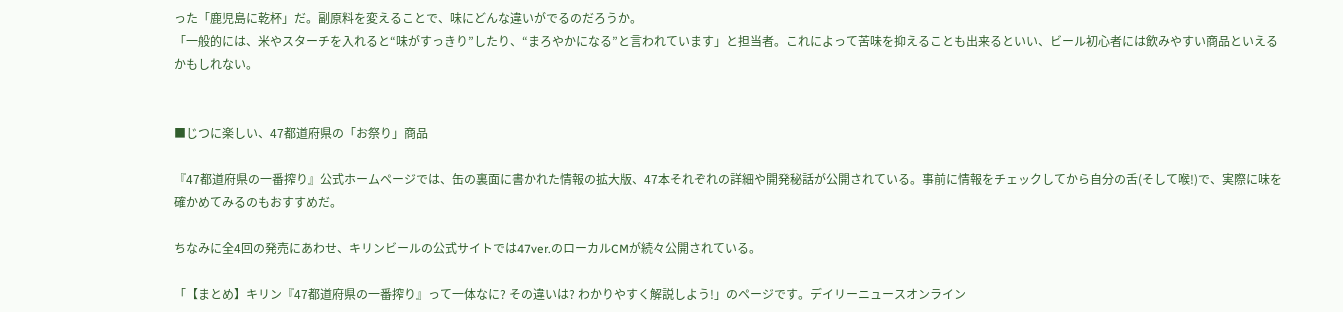った「鹿児島に乾杯」だ。副原料を変えることで、味にどんな違いがでるのだろうか。
「一般的には、米やスターチを入れると“味がすっきり”したり、“まろやかになる”と言われています」と担当者。これによって苦味を抑えることも出来るといい、ビール初心者には飲みやすい商品といえるかもしれない。


■じつに楽しい、47都道府県の「お祭り」商品

『47都道府県の一番搾り』公式ホームページでは、缶の裏面に書かれた情報の拡大版、47本それぞれの詳細や開発秘話が公開されている。事前に情報をチェックしてから自分の舌(そして喉!)で、実際に味を確かめてみるのもおすすめだ。

ちなみに全4回の発売にあわせ、キリンビールの公式サイトでは47ver.のローカルCMが続々公開されている。

「【まとめ】キリン『47都道府県の一番搾り』って一体なに? その違いは? わかりやすく解説しよう!」のページです。デイリーニュースオンライン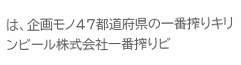は、企画モノ47都道府県の一番搾りキリンビール株式会社一番搾りビ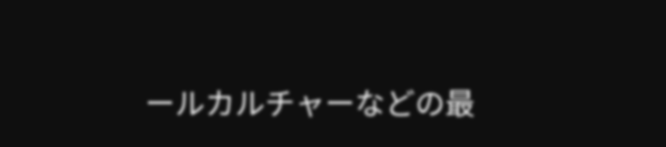ールカルチャーなどの最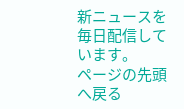新ニュースを毎日配信しています。
ページの先頭へ戻る